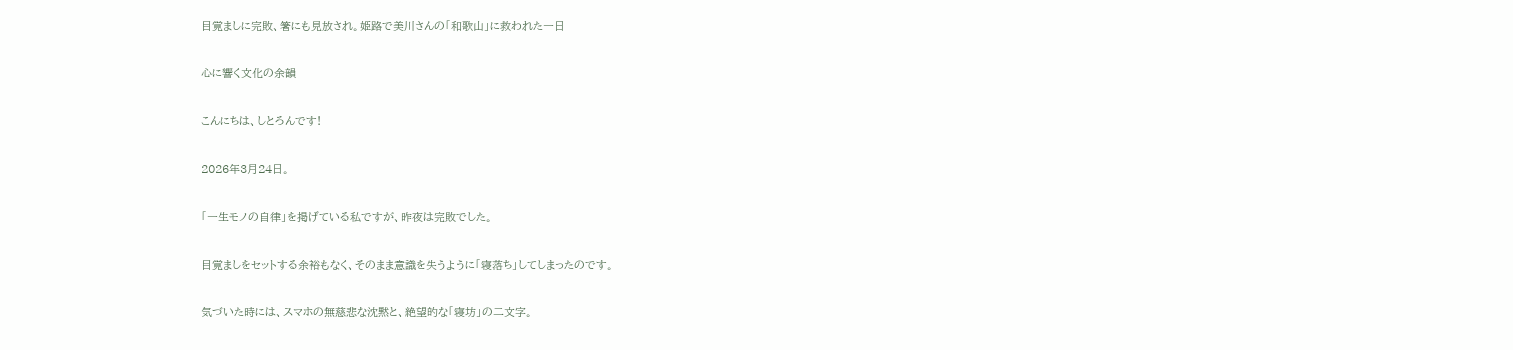目覚ましに完敗、箸にも見放され。姫路で美川さんの「和歌山」に救われた一日

心に響く文化の余韻

こんにちは、しとろんです!

2026年3月24日。

「一生モノの自律」を掲げている私ですが、昨夜は完敗でした。

目覚ましをセットする余裕もなく、そのまま意識を失うように「寝落ち」してしまったのです。

気づいた時には、スマホの無慈悲な沈黙と、絶望的な「寝坊」の二文字。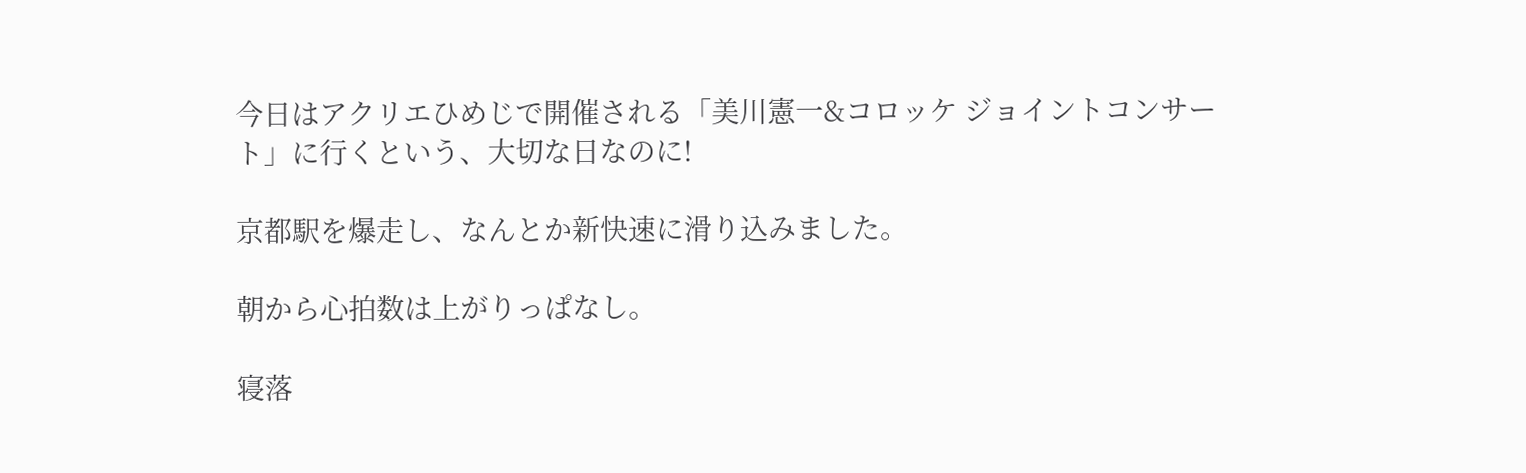今日はアクリエひめじで開催される「美川憲一&コロッケ ジョイントコンサート」に行くという、大切な日なのに!

京都駅を爆走し、なんとか新快速に滑り込みました。

朝から心拍数は上がりっぱなし。

寝落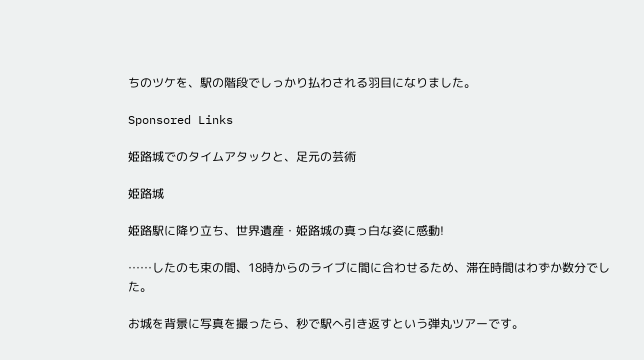ちのツケを、駅の階段でしっかり払わされる羽目になりました。

Sponsored Links

姫路城でのタイムアタックと、足元の芸術

姫路城

姫路駅に降り立ち、世界遺産・姫路城の真っ白な姿に感動!

……したのも束の間、18時からのライブに間に合わせるため、滞在時間はわずか数分でした。

お城を背景に写真を撮ったら、秒で駅へ引き返すという弾丸ツアーです。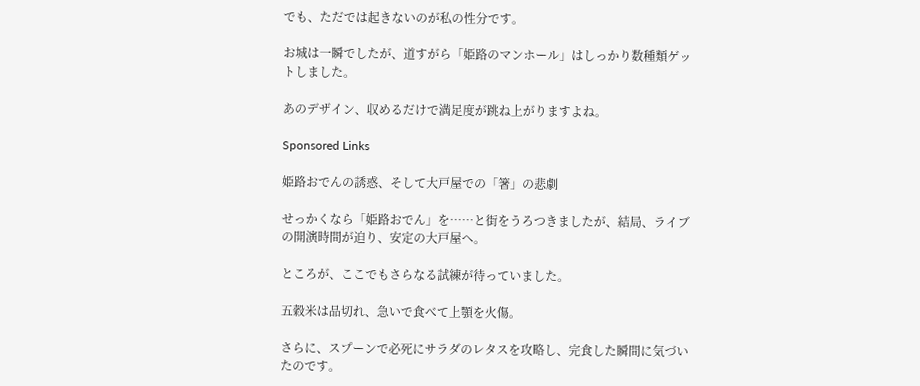でも、ただでは起きないのが私の性分です。

お城は一瞬でしたが、道すがら「姫路のマンホール」はしっかり数種類ゲットしました。

あのデザイン、収めるだけで満足度が跳ね上がりますよね。

Sponsored Links

姫路おでんの誘惑、そして大戸屋での「箸」の悲劇

せっかくなら「姫路おでん」を……と街をうろつきましたが、結局、ライブの開演時間が迫り、安定の大戸屋へ。

ところが、ここでもさらなる試練が待っていました。

五穀米は品切れ、急いで食べて上顎を火傷。

さらに、スプーンで必死にサラダのレタスを攻略し、完食した瞬間に気づいたのです。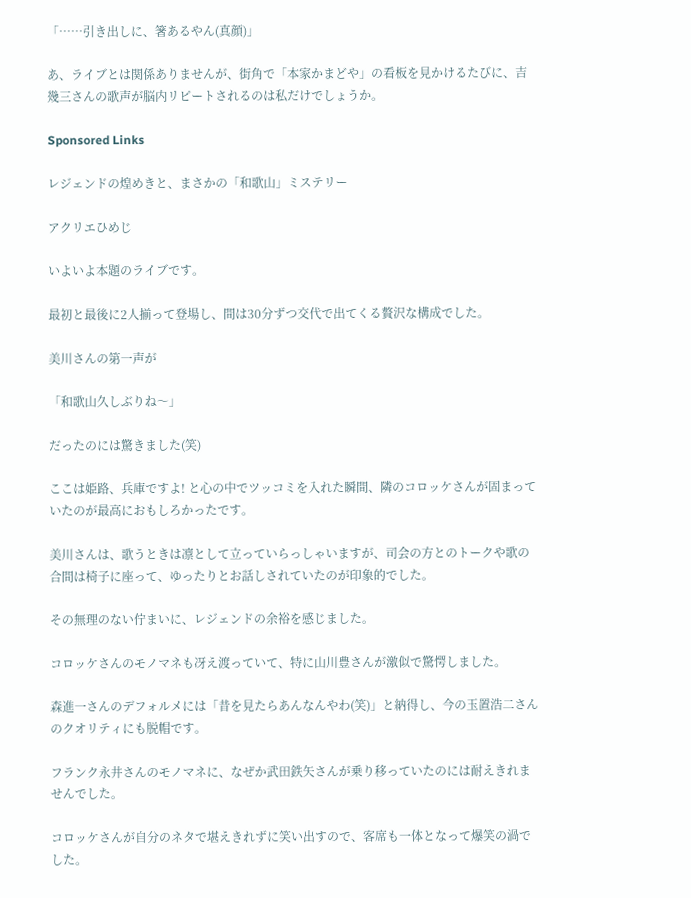「……引き出しに、箸あるやん(真顔)」

あ、ライブとは関係ありませんが、街角で「本家かまどや」の看板を見かけるたびに、吉幾三さんの歌声が脳内リピートされるのは私だけでしょうか。

Sponsored Links

レジェンドの煌めきと、まさかの「和歌山」ミステリー

アクリエひめじ

いよいよ本題のライブです。

最初と最後に2人揃って登場し、間は30分ずつ交代で出てくる贅沢な構成でした。

美川さんの第一声が

「和歌山久しぶりね〜」

だったのには驚きました(笑)

ここは姫路、兵庫ですよ! と心の中でツッコミを入れた瞬間、隣のコロッケさんが固まっていたのが最高におもしろかったです。

美川さんは、歌うときは凛として立っていらっしゃいますが、司会の方とのトークや歌の合間は椅子に座って、ゆったりとお話しされていたのが印象的でした。

その無理のない佇まいに、レジェンドの余裕を感じました。

コロッケさんのモノマネも冴え渡っていて、特に山川豊さんが激似で驚愕しました。

森進一さんのデフォルメには「昔を見たらあんなんやわ(笑)」と納得し、今の玉置浩二さんのクオリティにも脱帽です。

フランク永井さんのモノマネに、なぜか武田鉄矢さんが乗り移っていたのには耐えきれませんでした。

コロッケさんが自分のネタで堪えきれずに笑い出すので、客席も一体となって爆笑の渦でした。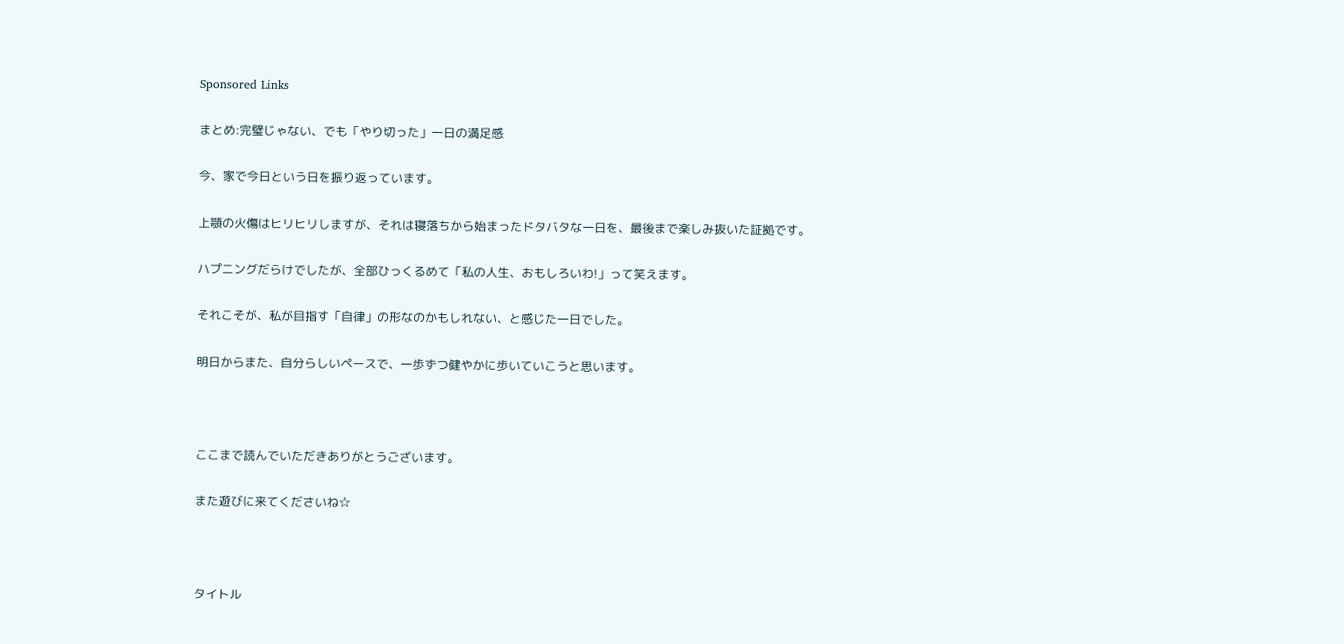Sponsored Links

まとめ:完璧じゃない、でも「やり切った」一日の満足感

今、家で今日という日を振り返っています。

上顎の火傷はヒリヒリしますが、それは寝落ちから始まったドタバタな一日を、最後まで楽しみ抜いた証拠です。

ハプニングだらけでしたが、全部ひっくるめて「私の人生、おもしろいわ!」って笑えます。

それこそが、私が目指す「自律」の形なのかもしれない、と感じた一日でした。

明日からまた、自分らしいペースで、一歩ずつ健やかに歩いていこうと思います。



ここまで読んでいただきありがとうございます。

また遊びに来てくださいね☆



タイトル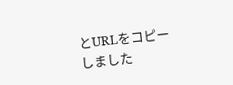とURLをコピーしました